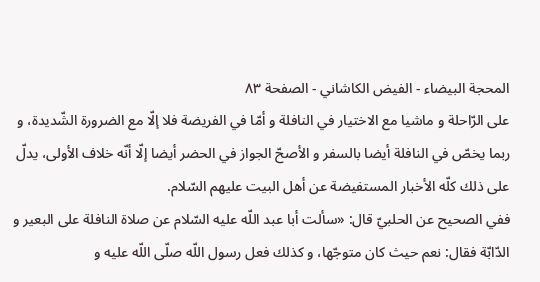المحجة البيضاء - الفيض الكاشاني - الصفحة ٨٣
على الرّاحلة و ماشيا مع الاختيار في النافلة و أمّا في الفريضة فلا إلّا مع الضرورة الشّديدة، و ربما يخصّ في النافلة أيضا بالسفر و الأصحّ الجواز في الحضر أيضا إلّا أنّه خلاف الأولى، يدلّ على ذلك كلّه الأخبار المستفيضة عن أهل البيت عليهم السّلام.
ففي الصحيح عن الحلبيّ قال: «سألت أبا عبد اللّه عليه السّلام عن صلاة النافلة على البعير و الدّابّة فقال: نعم حيث كان متوجّها، و كذلك فعل رسول اللّه صلّى اللّه عليه و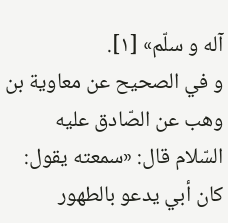آله و سلّم» [١].
و في الصحيح عن معاوية بن وهب عن الصّادق عليه السّلام قال: «سمعته يقول:
كان أبي يدعو بالطهور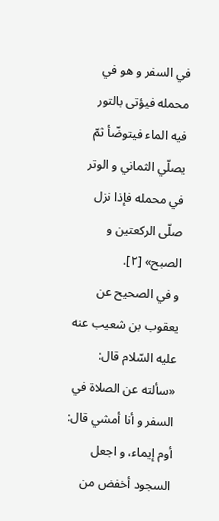في السفر و هو في محمله فيؤتى بالتور فيه الماء فيتوضّأ ثمّ يصلّي الثماني و الوتر في محمله فإذا نزل صلّى الركعتين و الصبح» [٢].
و في الصحيح عن يعقوب بن شعيب عنه عليه السّلام قال: «سألته عن الصلاة في السفر و أنا أمشي قال: أوم إيماء، و اجعل السجود أخفض من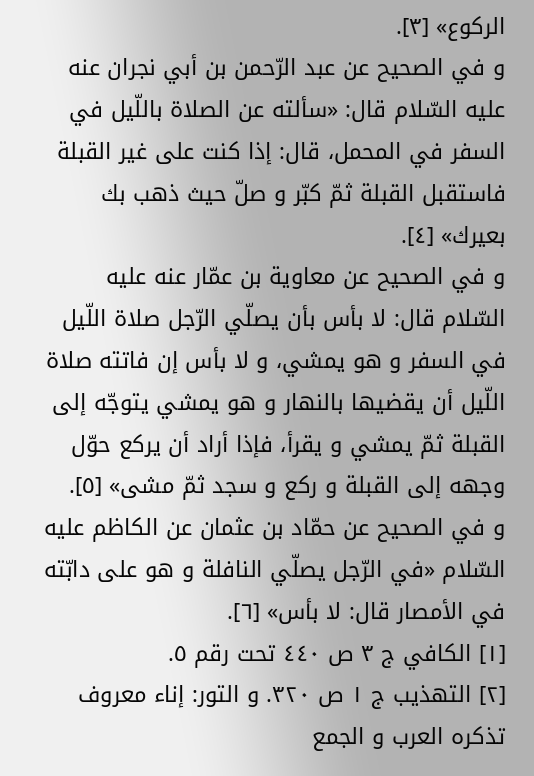الركوع» [٣].
و في الصحيح عن عبد الرّحمن بن أبي نجران عنه عليه السّلام قال: «سألته عن الصلاة باللّيل في السفر في المحمل، قال: إذا كنت على غير القبلة فاستقبل القبلة ثمّ كبّر و صلّ حيث ذهب بك بعيرك» [٤].
و في الصحيح عن معاوية بن عمّار عنه عليه السّلام قال: لا بأس بأن يصلّي الرّجل صلاة اللّيل في السفر و هو يمشي، و لا بأس إن فاتته صلاة اللّيل أن يقضيها بالنهار و هو يمشي يتوجّه إلى القبلة ثمّ يمشي و يقرأ، فإذا أراد أن يركع حوّل وجهه إلى القبلة و ركع و سجد ثمّ مشى» [٥].
و في الصحيح عن حمّاد بن عثمان عن الكاظم عليه السّلام «في الرّجل يصلّي النافلة و هو على دابّته في الأمصار قال: لا بأس» [٦].
[١] الكافي ج ٣ ص ٤٤٠ تحت رقم ٥.
[٢] التهذيب ج ١ ص ٣٢٠. و التور: إناء معروف تذكره العرب و الجمع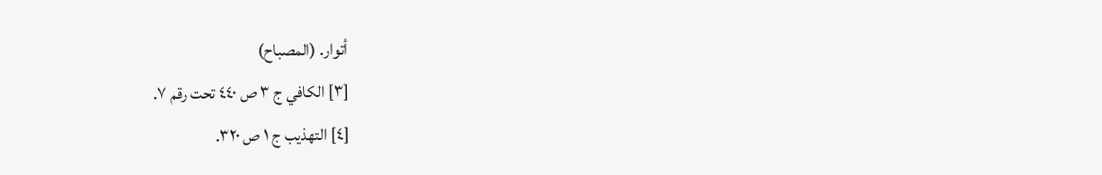أتوار. (المصباح)
[٣] الكافي ج ٣ ص ٤٤٠ تحت رقم ٧.
[٤] التهذيب ج ١ ص ٣٢٠.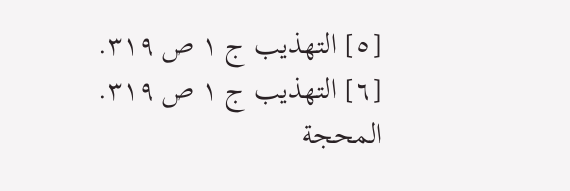[٥] التهذيب ج ١ ص ٣١٩.
[٦] التهذيب ج ١ ص ٣١٩.
المحجة